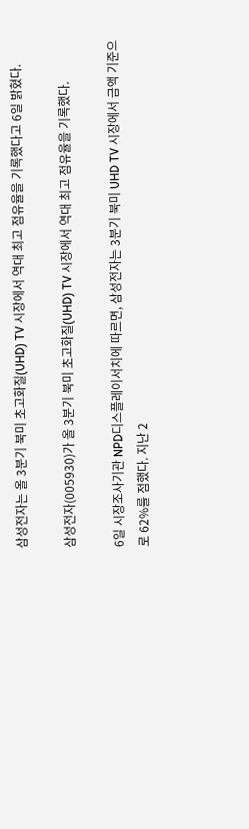삼성전자는 올 3분기 북미 초고화질(UHD) TV 시장에서 역대 최고 점유율을 기록했다고 6일 밝혔다.

삼성전자(005930)가 올 3분기 북미 초고화질(UHD) TV 시장에서 역대 최고 점유율을 기록했다.

6일 시장조사기관 NPD디스플레이서치에 따르면, 삼성전자는 3분기 북미 UHD TV 시장에서 금액 기준으로 62%를 점했다. 지난 2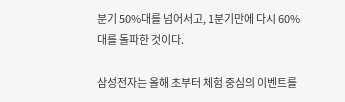분기 50%대를 넘어서고, 1분기만에 다시 60%대를 돌파한 것이다.

삼성전자는 올해 초부터 체험 중심의 이벤트를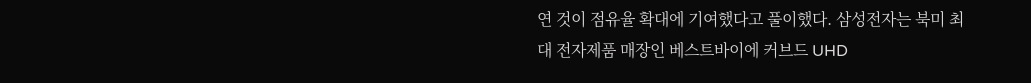연 것이 점유율 확대에 기여했다고 풀이했다. 삼성전자는 북미 최대 전자제품 매장인 베스트바이에 커브드 UHD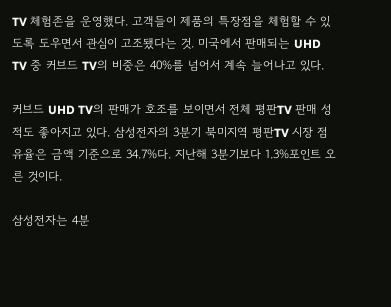TV 체험존을 운영했다. 고객들이 제품의 특장점을 체험할 수 있도록 도우면서 관심이 고조됐다는 것. 미국에서 판매되는 UHD TV 중 커브드 TV의 비중은 40%를 넘어서 계속 늘어나고 있다.

커브드 UHD TV의 판매가 호조를 보이면서 전체 평판TV 판매 성적도 좋아지고 있다. 삼성전자의 3분기 북미지역 평판TV 시장 점유율은 금액 기준으로 34.7%다. 지난해 3분기보다 1.3%포인트 오른 것이다.

삼성전자는 4분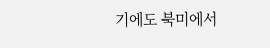기에도 북미에서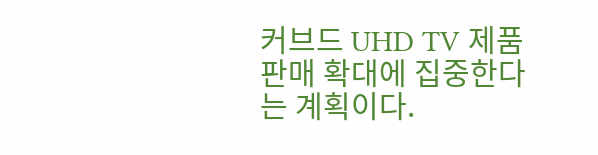커브드 UHD TV 제품 판매 확대에 집중한다는 계획이다.